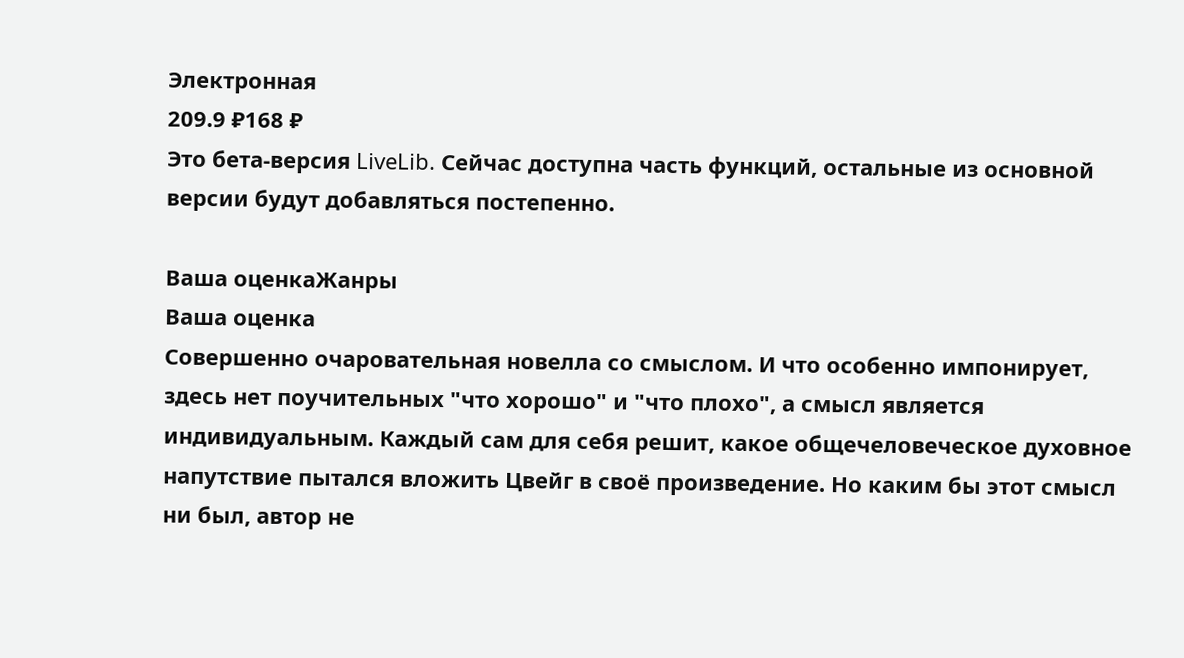Электронная
209.9 ₽168 ₽
Это бета-версия LiveLib. Сейчас доступна часть функций, остальные из основной версии будут добавляться постепенно.

Ваша оценкаЖанры
Ваша оценка
Совершенно очаровательная новелла со смыслом. И что особенно импонирует, здесь нет поучительных "что хорошо" и "что плохо", а смысл является индивидуальным. Каждый сам для себя решит, какое общечеловеческое духовное напутствие пытался вложить Цвейг в своё произведение. Но каким бы этот смысл ни был, автор не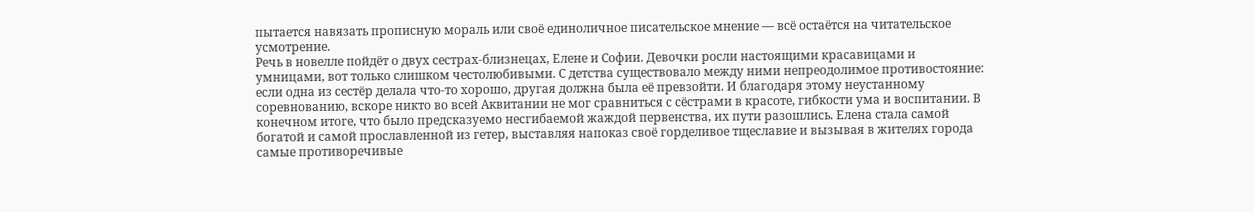пытается навязать прописную мораль или своё единоличное писательское мнение — всё остаётся на читательское усмотрение.
Речь в новелле пойдёт о двух сестрах-близнецах, Елене и Софии. Девочки росли настоящими красавицами и умницами, вот только слишком честолюбивыми. С детства существовало между ними непреодолимое противостояние: если одна из сестёр делала что-то хорошо, другая должна была её превзойти. И благодаря этому неустанному соревнованию, вскоре никто во всей Аквитании не мог сравниться с сёстрами в красоте, гибкости ума и воспитании. В конечном итоге, что было предсказуемо несгибаемой жаждой первенства, их пути разошлись. Елена стала самой богатой и самой прославленной из гетер, выставляя напоказ своё горделивое тщеславие и вызывая в жителях города самые противоречивые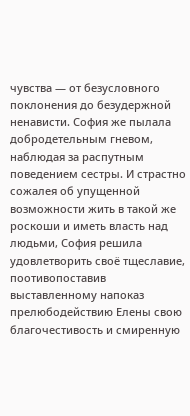чувства — от безусловного поклонения до безудержной ненависти. София же пылала добродетельным гневом, наблюдая за распутным поведением сестры. И страстно сожалея об упущенной возможности жить в такой же роскоши и иметь власть над людьми, София решила удовлетворить своё тщеславие, поотивопоставив выставленному напоказ прелюбодействию Елены свою благочестивость и смиренную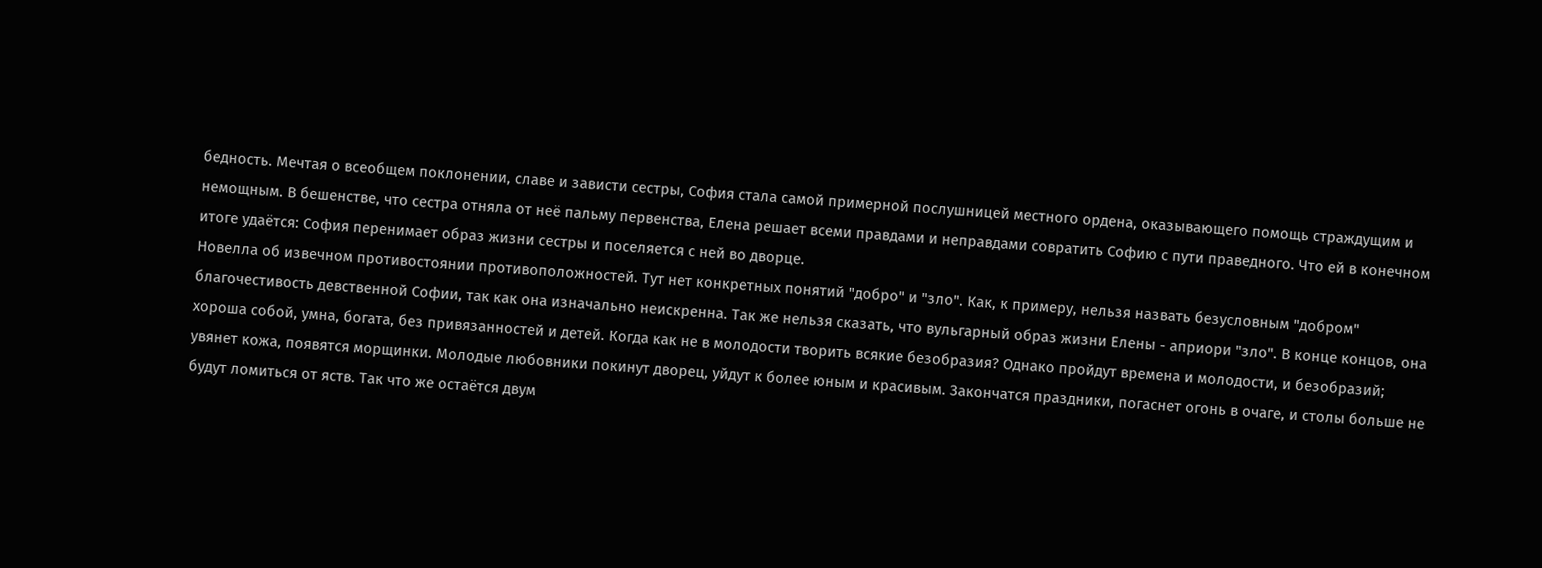бедность. Мечтая о всеобщем поклонении, славе и зависти сестры, София стала самой примерной послушницей местного ордена, оказывающего помощь страждущим и немощным. В бешенстве, что сестра отняла от неё пальму первенства, Елена решает всеми правдами и неправдами совратить Софию с пути праведного. Что ей в конечном итоге удаётся: София перенимает образ жизни сестры и поселяется с ней во дворце.
Новелла об извечном противостоянии противоположностей. Тут нет конкретных понятий "добро" и "зло". Как, к примеру, нельзя назвать безусловным "добром" благочестивость девственной Софии, так как она изначально неискренна. Так же нельзя сказать, что вульгарный образ жизни Елены - априори "зло". В конце концов, она хороша собой, умна, богата, без привязанностей и детей. Когда как не в молодости творить всякие безобразия? Однако пройдут времена и молодости, и безобразий; увянет кожа, появятся морщинки. Молодые любовники покинут дворец, уйдут к более юным и красивым. Закончатся праздники, погаснет огонь в очаге, и столы больше не будут ломиться от яств. Так что же остаётся двум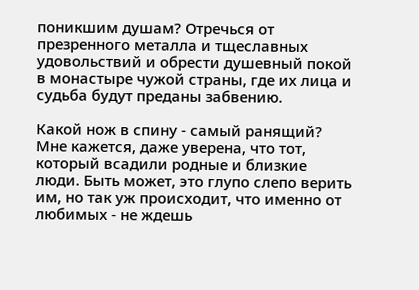поникшим душам? Отречься от презренного металла и тщеславных удовольствий и обрести душевный покой в монастыре чужой страны, где их лица и судьба будут преданы забвению.

Какой нож в спину - самый ранящий? Мне кажется, даже уверена, что тот, который всадили родные и близкие люди. Быть может, это глупо слепо верить им, но так уж происходит, что именно от любимых - не ждешь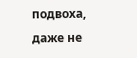подвоха, даже не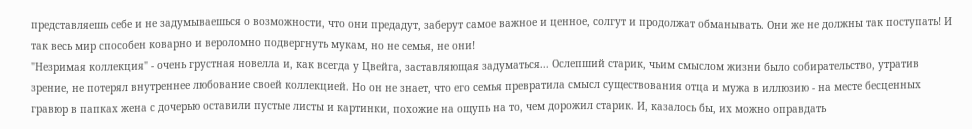представляешь себе и не задумываешься о возможности, что они предадут, заберут самое важное и ценное, солгут и продолжат обманывать. Они же не должны так поступать! И так весь мир способен коварно и вероломно подвергнуть мукам, но не семья, не они!
"Незримая коллекция" - очень грустная новелла и, как всегда у Цвейга, заставляющая задуматься... Ослепший старик, чьим смыслом жизни было собирательство, утратив зрение, не потерял внутреннее любование своей коллекцией. Но он не знает, что его семья превратила смысл существования отца и мужа в иллюзию - на месте бесценных гравюр в папках жена с дочерью оставили пустые листы и картинки, похожие на ощупь на то, чем дорожил старик. И, казалось бы, их можно оправдать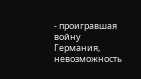- проигравшая войну Германия, невозможность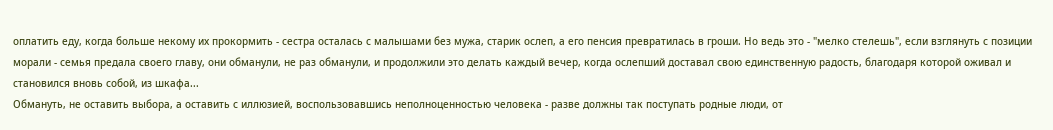оплатить еду, когда больше некому их прокормить - сестра осталась с малышами без мужа, старик ослеп, а его пенсия превратилась в гроши. Но ведь это - "мелко стелешь", если взглянуть с позиции морали - семья предала своего главу, они обманули, не раз обманули, и продолжили это делать каждый вечер, когда ослепший доставал свою единственную радость, благодаря которой оживал и становился вновь собой, из шкафа...
Обмануть, не оставить выбора, а оставить с иллюзией, воспользовавшись неполноценностью человека - разве должны так поступать родные люди, от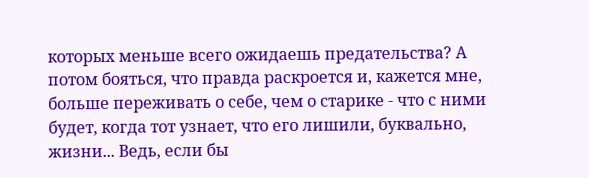которых меньше всего ожидаешь предательства? А потом бояться, что правда раскроется и, кажется мне, больше переживать о себе, чем о старике - что с ними будет, когда тот узнает, что его лишили, буквально, жизни... Ведь, если бы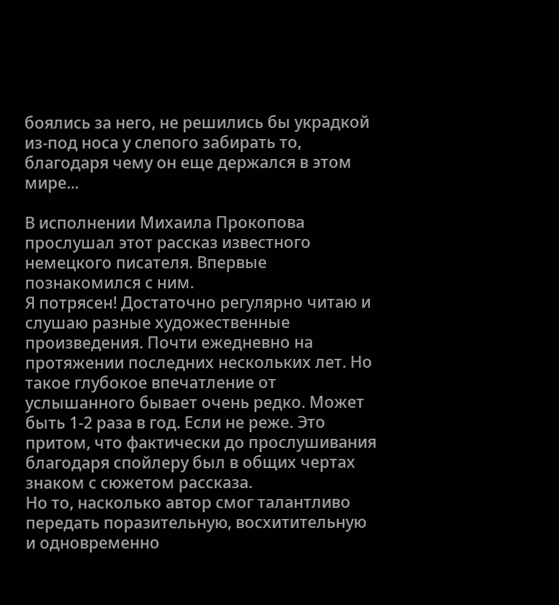боялись за него, не решились бы украдкой из-под носа у слепого забирать то, благодаря чему он еще держался в этом мире...

В исполнении Михаила Прокопова прослушал этот рассказ известного немецкого писателя. Впервые познакомился с ним.
Я потрясен! Достаточно регулярно читаю и слушаю разные художественные произведения. Почти ежедневно на протяжении последних нескольких лет. Но такое глубокое впечатление от услышанного бывает очень редко. Может быть 1-2 раза в год. Если не реже. Это притом, что фактически до прослушивания благодаря спойлеру был в общих чертах знаком с сюжетом рассказа.
Но то, насколько автор смог талантливо передать поразительную, восхитительную и одновременно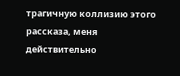трагичную коллизию этого рассказа, меня действительно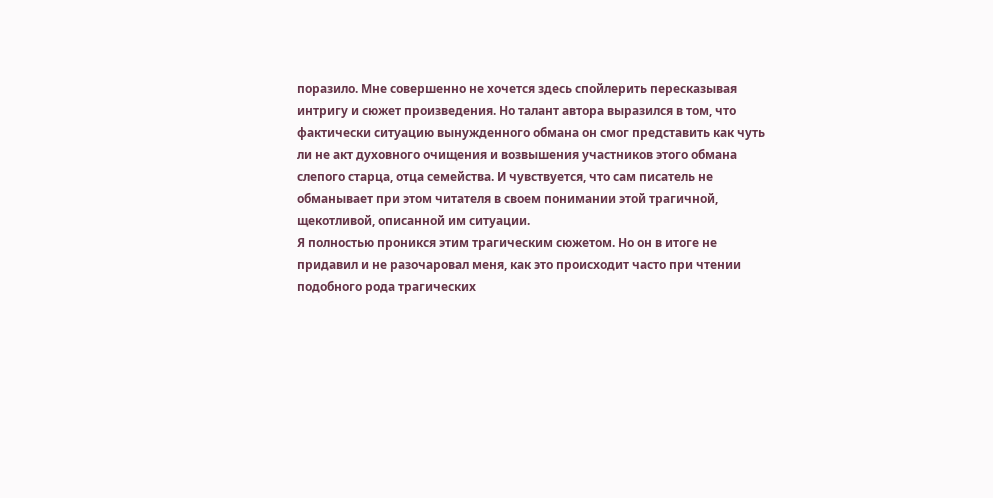поразило. Мне совершенно не хочется здесь спойлерить пересказывая интригу и сюжет произведения. Но талант автора выразился в том, что фактически ситуацию вынужденного обмана он смог представить как чуть ли не акт духовного очищения и возвышения участников этого обмана слепого старца, отца семейства. И чувствуется, что сам писатель не обманывает при этом читателя в своем понимании этой трагичной, щекотливой, описанной им ситуации.
Я полностью проникся этим трагическим сюжетом. Но он в итоге не придавил и не разочаровал меня, как это происходит часто при чтении подобного рода трагических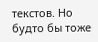текстов. Но будто бы тоже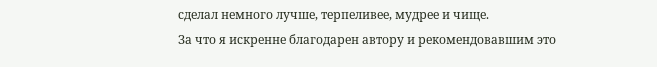сделал немного лучше, терпеливее, мудрее и чище.
За что я искренне благодарен автору и рекомендовавшим это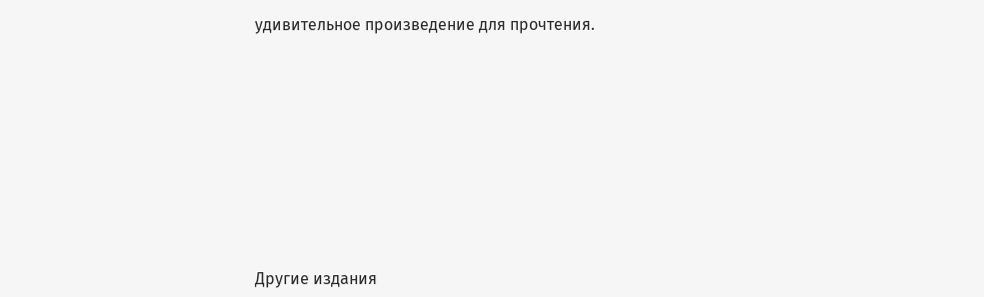удивительное произведение для прочтения.












Другие издания